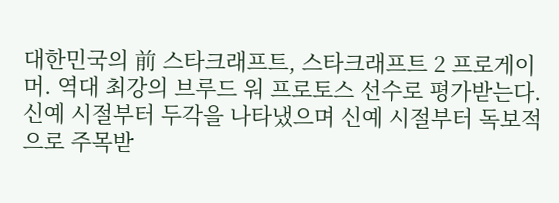대한민국의 前 스타크래프트, 스타크래프트 2 프로게이머. 역대 최강의 브루드 워 프로토스 선수로 평가받는다.
신예 시절부터 두각을 나타냈으며 신예 시절부터 독보적으로 주목받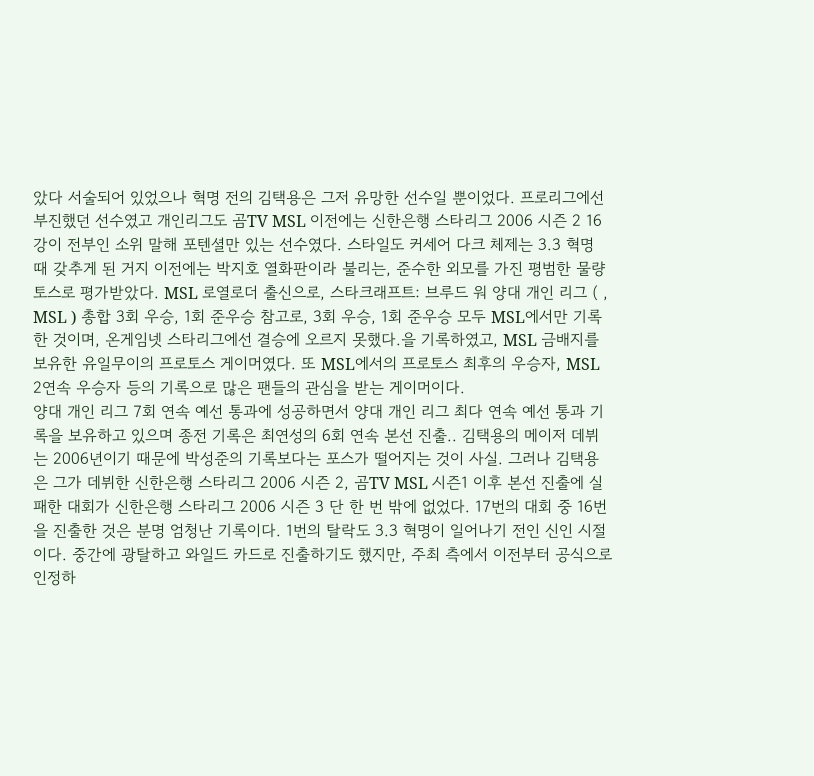았다 서술되어 있었으나 혁명 전의 김택용은 그저 유망한 선수일 뿐이었다. 프로리그에선 부진했던 선수였고 개인리그도 곰TV MSL 이전에는 신한은행 스타리그 2006 시즌 2 16강이 전부인 소위 말해 포텐셜만 있는 선수였다. 스타일도 커세어 다크 체제는 3.3 혁명 때 갖추게 된 거지 이전에는 박지호 열화판이라 불리는, 준수한 외모를 가진 평범한 물량 토스로 평가받았다. MSL 로열로더 출신으로, 스타크래프트: 브루드 워 양대 개인 리그 ( , MSL ) 총합 3회 우승, 1회 준우승 참고로, 3회 우승, 1회 준우승 모두 MSL에서만 기록한 것이며, 온게임넷 스타리그에선 결승에 오르지 못했다.을 기록하였고, MSL 금배지를 보유한 유일무이의 프로토스 게이머였다. 또 MSL에서의 프로토스 최후의 우승자, MSL 2연속 우승자 등의 기록으로 많은 팬들의 관심을 받는 게이머이다.
양대 개인 리그 7회 연속 예선 통과에 성공하면서 양대 개인 리그 최다 연속 예선 통과 기록을 보유하고 있으며 종전 기록은 최연성의 6회 연속 본선 진출.. 김택용의 메이저 데뷔는 2006년이기 때문에 박성준의 기록보다는 포스가 떨어지는 것이 사실. 그러나 김택용은 그가 데뷔한 신한은행 스타리그 2006 시즌 2, 곰TV MSL 시즌1 이후 본선 진출에 실패한 대회가 신한은행 스타리그 2006 시즌 3 단 한 번 밖에 없었다. 17번의 대회 중 16번을 진출한 것은 분명 엄청난 기록이다. 1번의 탈락도 3.3 혁명이 일어나기 전인 신인 시절이다. 중간에 광탈하고 와일드 카드로 진출하기도 했지만, 주최 측에서 이전부터 공식으로 인정하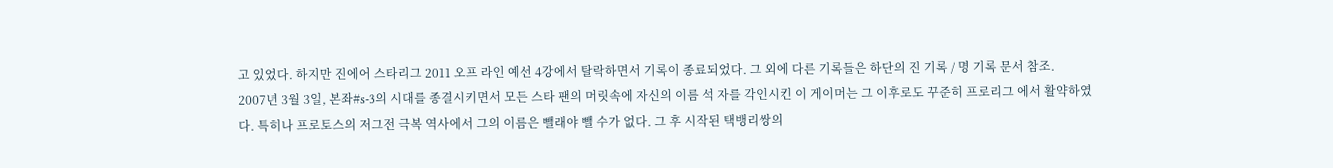고 있었다. 하지만 진에어 스타리그 2011 오프 라인 예선 4강에서 탈락하면서 기록이 종료되었다. 그 외에 다른 기록들은 하단의 진 기록 / 명 기록 문서 참조.
2007년 3월 3일, 본좌#s-3의 시대를 종결시키면서 모든 스타 팬의 머릿속에 자신의 이름 석 자를 각인시킨 이 게이머는 그 이후로도 꾸준히 프로리그 에서 활약하였다. 특히나 프로토스의 저그전 극복 역사에서 그의 이름은 뺄래야 뺄 수가 없다. 그 후 시작된 택뱅리쌍의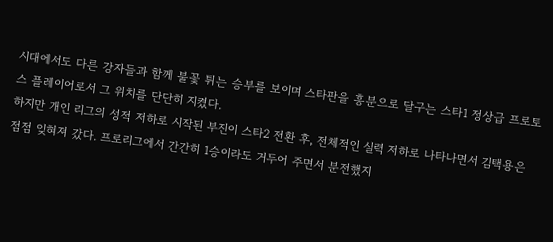시대에서도 다른 강자들과 함께 불꽃 튀는 승부를 보이며 스타판을 흥분으로 달구는 스타1 정상급 프로토스 플레이어로서 그 위치를 단단히 지켰다.
하지만 개인 리그의 성적 저하로 시작된 부진이 스타2 전환 후, 전체적인 실력 저하로 나타나면서 김택용은 점점 잊혀져 갔다. 프로리그에서 간간히 1승이라도 거두어 주면서 분전했지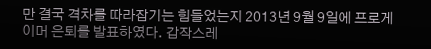만 결국 격차를 따라잡기는 힘들었는지 2013년 9월 9일에 프로게이머 은퇴를 발표하였다. 갑작스레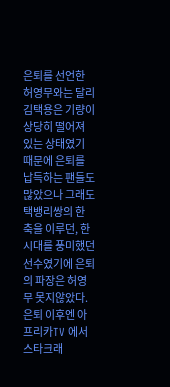은퇴를 선언한 허영무와는 달리 김택용은 기량이 상당히 떨어져 있는 상태였기 때문에 은퇴를 납득하는 팬들도 많았으나 그래도 택뱅리쌍의 한 축을 이루던, 한 시대를 풍미했던 선수였기에 은퇴의 파장은 허영무 못지않았다.
은퇴 이후엔 아프리카TV 에서 스타크래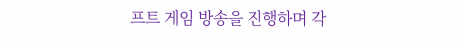프트 게임 방송을 진행하며 각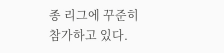종 리그에 꾸준히 참가하고 있다.